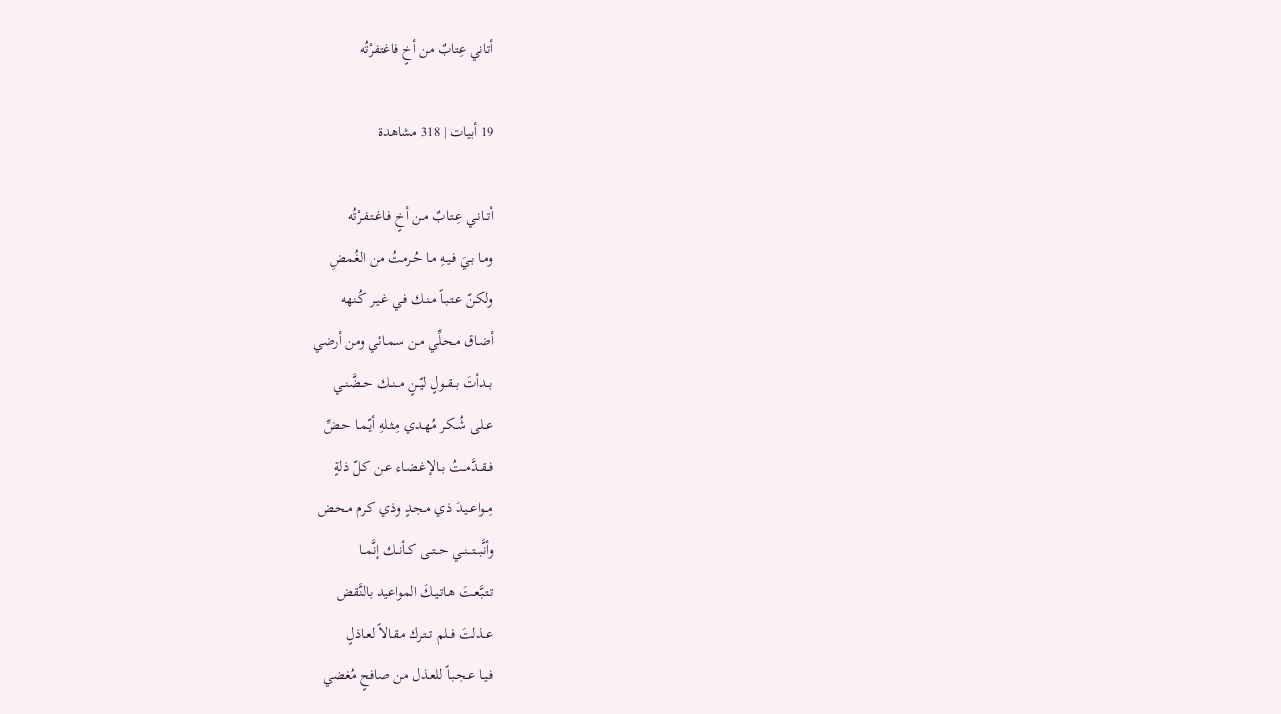أتاني عِتابٌ من أخٍ فاغتفرْتُه

19 أبيات | 318 مشاهدة

أتــانـي عِـتـابٌ مـن أخٍ فـاغـتـفـرْتُه
ومـا بـيَ فـيـهِ مـا حُـرمتُ من الغُمضِ
ولكـنّ عـتـبـاً مـنـك فـي غـيـر كُـنهه
أضـاق مـحـلِّي مـن سـمـائي ومن أرضي
بــدأتَ بــقــولٍ ليّــنٍ مــنــك حــضَّنــي
عــلى شُـكـر مُهـدي مِـثـلهِ أيّـمـا حـضِّ
فــقــدَّمــتُ بــالإغـضـاء عـن كـلّ ذلةٍ
مِــواعــيـدَ ذي مـجـدٍ وذي كـرم مـحـض
وأنَّبـــتـــنــي حــتــى كــأنــك إنَّمــا
تـتـبَّعـتَ هـاتـيـكَ المواعيد بالنَّقض
عــذلتَ فــلم تــتـرك مـقـالاً لعـاذلٍ
فـيـا عـجـبـاً للعـذل من صافحٍ مُغضي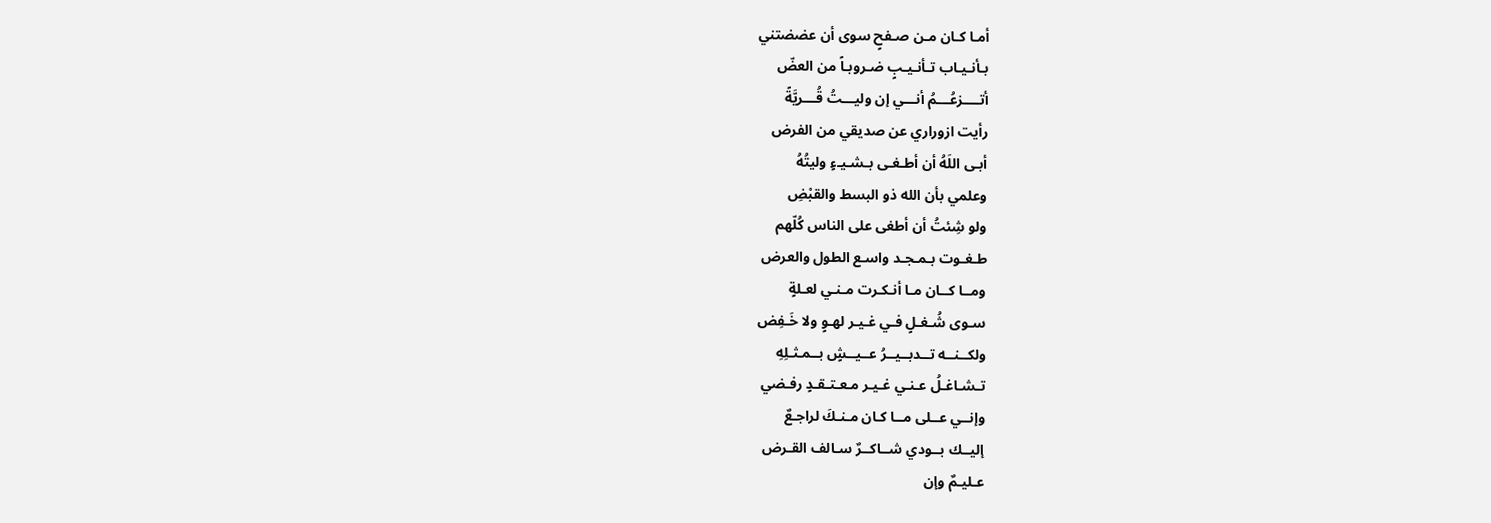أمـا كـان مـن صـفحٍ سوى أن عضضتني
بـأنـيـاب تـأنـيـبٍ ضـروبـاً من العضّ
أتــــزعُـــمُ أنـــي إن وليـــتُ قُـــريَّةً
رأيت ازوراري عن صديقي من الفرض
أبـى اللَهُ أن أطـغـى بـشـيـءٍ وليتُهُ
وعلمي بأن الله ذو البسط والقبْضِ
ولو شِئتُ أن أطغى على الناس كُلّهم
طـغـوت بـمـجـد واسـع الطول والعرض
ومــا كــان مـا أنـكـرت مـنـي لعـلةٍ
سـوى شُـغـلٍ فـي غـيـر لهـوٍ ولا خَـفِض
ولكــنــه تــدبــيــرُ عــيــشٍ بــمـثـلِهِ
تـشـاغـلُ عـنـي غـيـر مـعـتـقـدٍ رفـضي
وإنــي عــلى مــا كـان مـنـكَ لراجـعٌ
إليــك بــودي شــاكــرٌ سـالف القـرض
عـليـمٌ وإن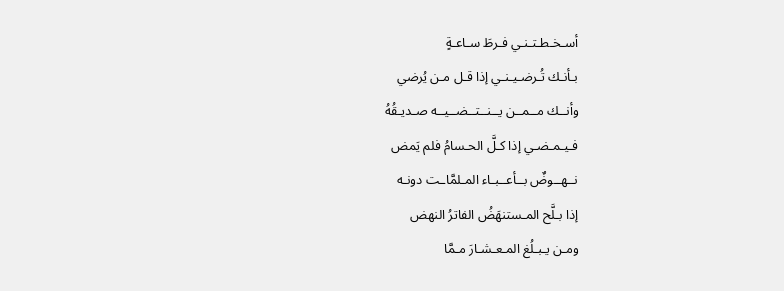أسـخـطـتـنـي فـرطَ سـاعـةٍ
بـأنـك تُـرضـيـنـي إذا قـل مـن يُرضي
وأنــك مــمــن يــنــتــضــيــه صـديـقُهُ
فـيـمـضـي إذا كـلَّ الحـسامُ فلم يَمض
نــهــوضٌ بــأعــبـاء المـلمَّاـت دونـه
إذا بـلَّح المـستنهَضُ الفاترُ النهض
ومـن يـبـلُغ المـعـشـارَ مـمَّا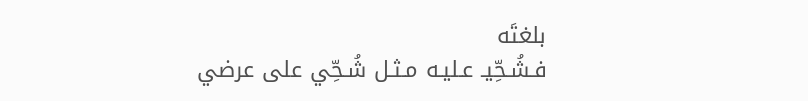بلغتَه
فـشُـحِّيـ عـليـه مـثـل شُـحِّي على عرضي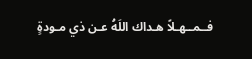فــمــهـلاً هـداك اللَهُ عـن ذي مـودةٍ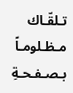تـلقّـاك مـظـلومـاً بـصـفـحـةِ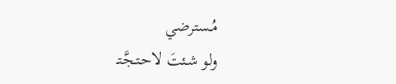مُـسترضي
ولو شـئتَ لاحـتـجَّتـ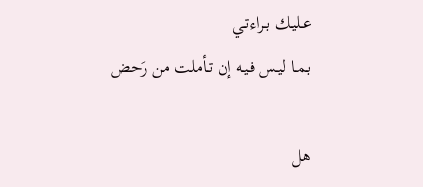عـليـك بـراءتـي
بـمـا ليـس فـيـه إن تـأملت من رَحض

هل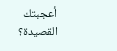أعجبتك القصيدة؟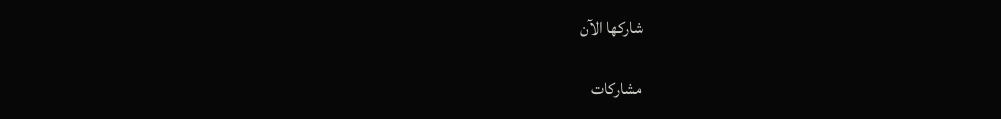شاركها الآن

مشاركات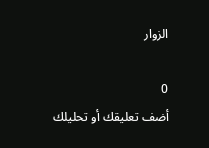الزوار

0
أضف تعليقك أو تحليلك